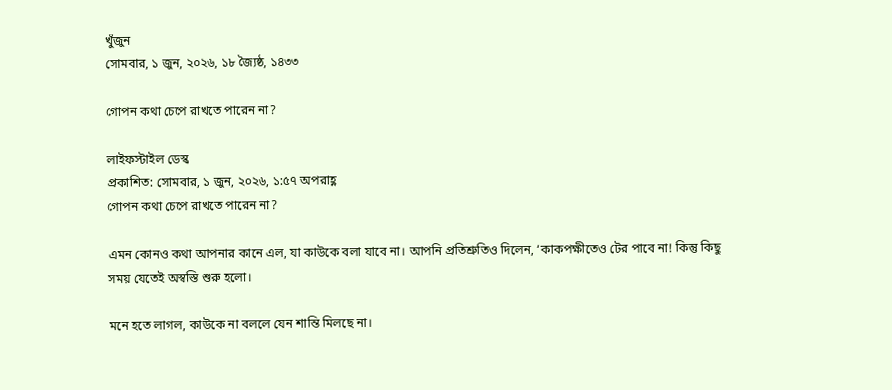খুঁজুন
সোমবার, ১ জুন, ২০২৬, ১৮ জ্যৈষ্ঠ, ১৪৩৩

গোপন কথা চেপে রাখতে পারেন না?

লাইফস্টাইল ডেস্ক
প্রকাশিত: সোমবার, ১ জুন, ২০২৬, ১:৫৭ অপরাহ্ণ
গোপন কথা চেপে রাখতে পারেন না?

এমন কোনও কথা আপনার কানে এল, যা কাউকে বলা যাবে না। আপনি প্রতিশ্রুতিও দিলেন, ‘কাকপক্ষীতেও টের পাবে না! কিন্তু কিছু সময় যেতেই অস্বস্তি শুরু হলো।

মনে হতে লাগল, কাউকে না বললে যেন শান্তি মিলছে না।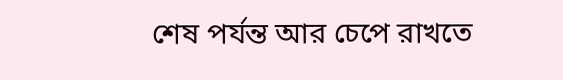শেষ পর্যন্ত আর চেপে রাখতে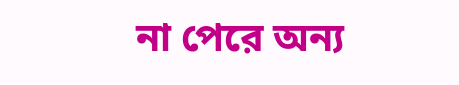না পেরে অন্য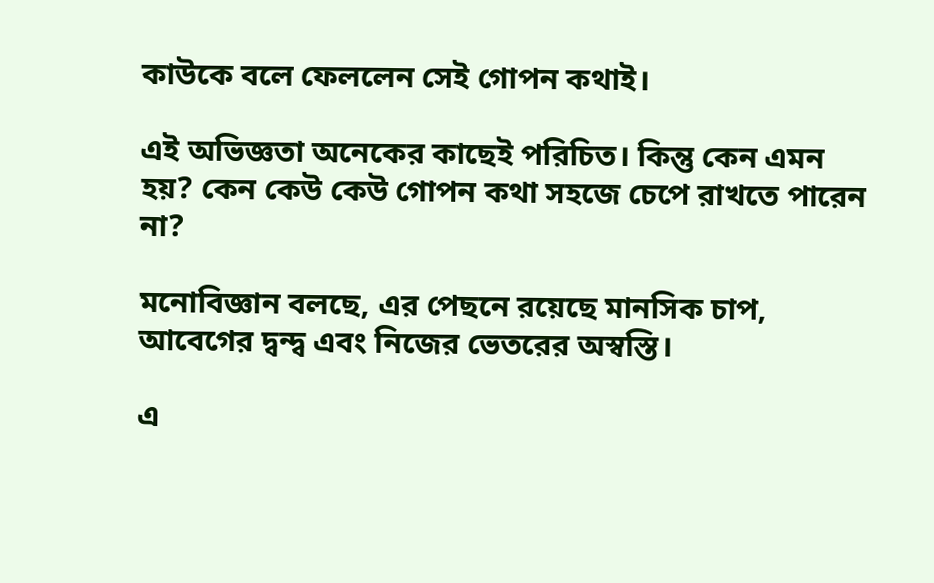কাউকে বলে ফেললেন সেই গোপন কথাই।

এই অভিজ্ঞতা অনেকের কাছেই পরিচিত। কিন্তু কেন এমন হয়? কেন কেউ কেউ গোপন কথা সহজে চেপে রাখতে পারেন না?

মনোবিজ্ঞান বলছে, এর পেছনে রয়েছে মানসিক চাপ, আবেগের দ্বন্দ্ব এবং নিজের ভেতরের অস্বস্তি।

এ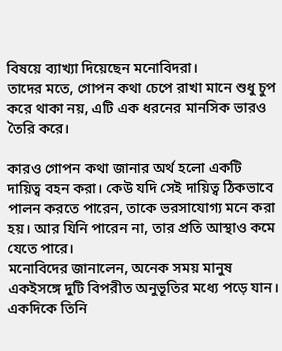বিষয়ে ব্যাখ্যা দিয়েছেন মনোবিদরা।
তাদের মতে, গোপন কথা চেপে রাখা মানে শুধু চুপ করে থাকা নয়, এটি এক ধরনের মানসিক ভারও তৈরি করে।

কারও গোপন কথা জানার অর্থ হলো একটি দায়িত্ব বহন করা। কেউ যদি সেই দায়িত্ব ঠিকভাবে পালন করতে পারেন, তাকে ভরসাযোগ্য মনে করা হয়। আর যিনি পারেন না, তার প্রতি আস্থাও কমে যেতে পারে।
মনোবিদের জানালেন, অনেক সময় মানুষ একইসঙ্গে দুটি বিপরীত অনুভূতির মধ্যে পড়ে যান। একদিকে তিনি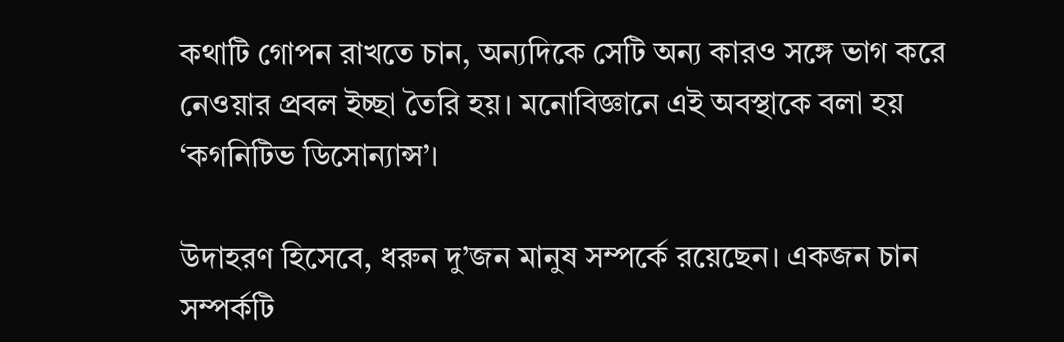কথাটি গোপন রাখতে চান, অন্যদিকে সেটি অন্য কারও সঙ্গে ভাগ করে নেওয়ার প্রবল ইচ্ছা তৈরি হয়। মনোবিজ্ঞানে এই অবস্থাকে বলা হয় ‘কগনিটিভ ডিসোন্যান্স’।

উদাহরণ হিসেবে, ধরুন দু’জন মানুষ সম্পর্কে রয়েছেন। একজন চান সম্পর্কটি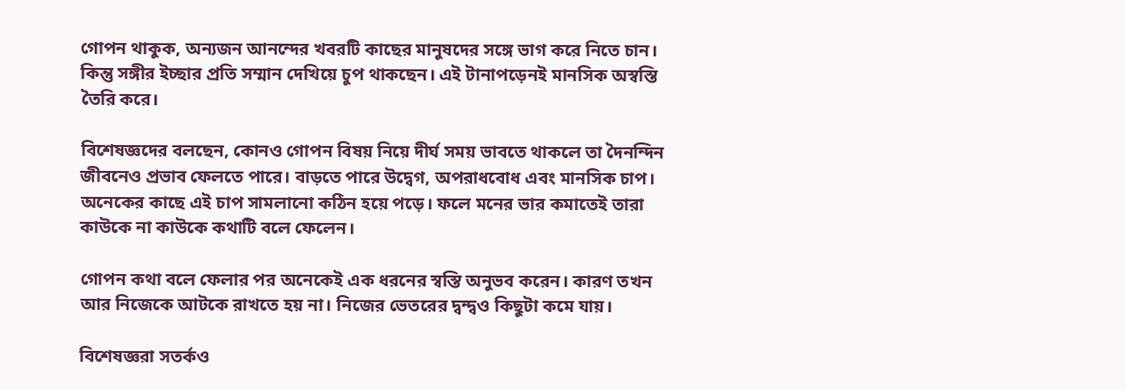গোপন থাকুক, অন্যজন আনন্দের খবরটি কাছের মানুষদের সঙ্গে ভাগ করে নিতে চান। কিন্তু সঙ্গীর ইচ্ছার প্রতি সম্মান দেখিয়ে চুপ থাকছেন। এই টানাপড়েনই মানসিক অস্বস্তি তৈরি করে।

বিশেষজ্ঞদের বলছেন, কোনও গোপন বিষয় নিয়ে দীর্ঘ সময় ভাবতে থাকলে তা দৈনন্দিন জীবনেও প্রভাব ফেলতে পারে। বাড়তে পারে উদ্বেগ, অপরাধবোধ এবং মানসিক চাপ। অনেকের কাছে এই চাপ সামলানো কঠিন হয়ে পড়ে। ফলে মনের ভার কমাতেই তারা কাউকে না কাউকে কথাটি বলে ফেলেন।

গোপন কথা বলে ফেলার পর অনেকেই এক ধরনের স্বস্তি অনুভব করেন। কারণ তখন আর নিজেকে আটকে রাখতে হয় না। নিজের ভেতরের দ্বন্দ্বও কিছুটা কমে যায়।

বিশেষজ্ঞরা সতর্কও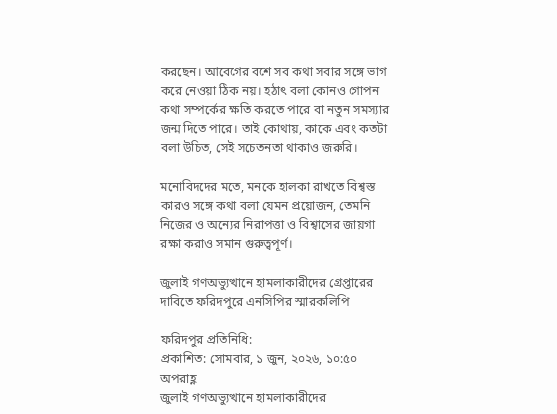করছেন। আবেগের বশে সব কথা সবার সঙ্গে ভাগ করে নেওয়া ঠিক নয়। হঠাৎ বলা কোনও গোপন কথা সম্পর্কের ক্ষতি করতে পারে বা নতুন সমস্যার জন্ম দিতে পারে। তাই কোথায়, কাকে এবং কতটা বলা উচিত, সেই সচেতনতা থাকাও জরুরি।

মনোবিদদের মতে, মনকে হালকা রাখতে বিশ্বস্ত কারও সঙ্গে কথা বলা যেমন প্রয়োজন, তেমনি নিজের ও অন্যের নিরাপত্তা ও বিশ্বাসের জায়গা রক্ষা করাও সমান গুরুত্বপূর্ণ।

জুলাই গণঅভ্যুত্থানে হামলাকারীদের গ্রেপ্তারের দাবিতে ফরিদপুরে এনসিপির স্মারকলিপি

ফরিদপুর প্রতিনিধি:
প্রকাশিত: সোমবার, ১ জুন, ২০২৬, ১০:৫০ অপরাহ্ণ
জুলাই গণঅভ্যুত্থানে হামলাকারীদের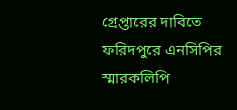গ্রেপ্তারের দাবিতে ফরিদপুরে এনসিপির স্মারকলিপি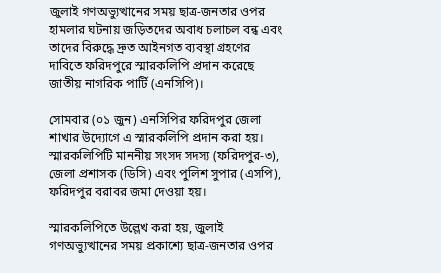জুলাই গণঅভ্যুত্থানের সময় ছাত্র-জনতার ওপর হামলার ঘটনায় জড়িতদের অবাধ চলাচল বন্ধ এবং তাদের বিরুদ্ধে দ্রুত আইনগত ব্যবস্থা গ্রহণের দাবিতে ফরিদপুরে স্মারকলিপি প্রদান করেছে জাতীয় নাগরিক পার্টি (এনসিপি)।

সোমবার (০১ জুন) এনসিপির ফরিদপুর জেলা শাখার উদ্যোগে এ স্মারকলিপি প্রদান করা হয়। স্মারকলিপিটি মাননীয় সংসদ সদস্য (ফরিদপুর-৩), জেলা প্রশাসক (ডিসি) এবং পুলিশ সুপার (এসপি), ফরিদপুর বরাবর জমা দেওয়া হয়।

স্মারকলিপিতে উল্লেখ করা হয়, জুলাই গণঅভ্যুত্থানের সময় প্রকাশ্যে ছাত্র-জনতার ওপর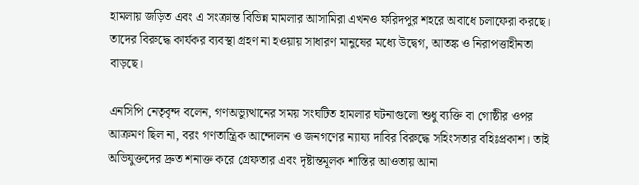হামলায় জড়িত এবং এ সংক্রান্ত বিভিন্ন মামলার আসামিরা এখনও ফরিদপুর শহরে অবাধে চলাফেরা করছে। তাদের বিরুদ্ধে কার্যকর ব্যবস্থা গ্রহণ না হওয়ায় সাধারণ মানুষের মধ্যে উদ্বেগ, আতঙ্ক ও নিরাপত্তাহীনতা বাড়ছে।

এনসিপি নেতৃবৃন্দ বলেন, গণঅভ্যুত্থানের সময় সংঘটিত হামলার ঘটনাগুলো শুধু ব্যক্তি বা গোষ্ঠীর ওপর আক্রমণ ছিল না, বরং গণতান্ত্রিক আন্দোলন ও জনগণের ন্যায্য দাবির বিরুদ্ধে সহিংসতার বহিঃপ্রকাশ। তাই অভিযুক্তদের দ্রুত শনাক্ত করে গ্রেফতার এবং দৃষ্টান্তমূলক শাস্তির আওতায় আনা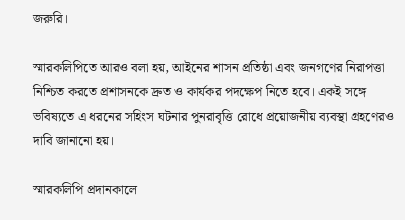জরুরি।

স্মারকলিপিতে আরও বলা হয়, আইনের শাসন প্রতিষ্ঠা এবং জনগণের নিরাপত্তা নিশ্চিত করতে প্রশাসনকে দ্রুত ও কার্যকর পদক্ষেপ নিতে হবে। একই সঙ্গে ভবিষ্যতে এ ধরনের সহিংস ঘটনার পুনরাবৃত্তি রোধে প্রয়োজনীয় ব্যবস্থা গ্রহণেরও দাবি জানানো হয়।

স্মারকলিপি প্রদানকালে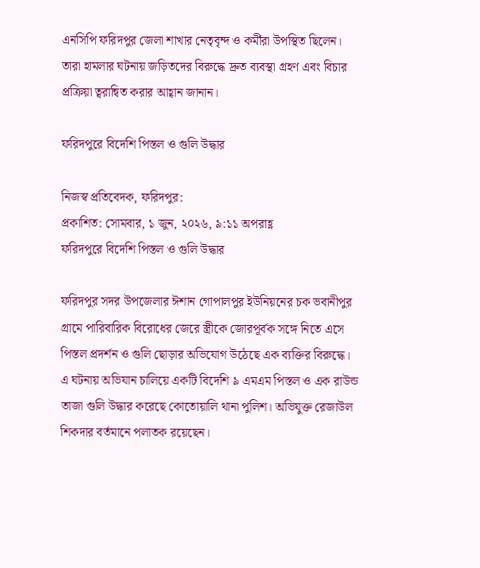এনসিপি ফরিদপুর জেলা শাখার নেতৃবৃন্দ ও কর্মীরা উপস্থিত ছিলেন। তারা হামলার ঘটনায় জড়িতদের বিরুদ্ধে দ্রুত ব্যবস্থা গ্রহণ এবং বিচার প্রক্রিয়া ত্বরান্বিত করার আহ্বান জানান।

ফরিদপুরে বিদেশি পিস্তল ও গুলি উদ্ধার

নিজস্ব প্রতিবেদক, ফরিদপুর:
প্রকাশিত: সোমবার, ১ জুন, ২০২৬, ৯:১১ অপরাহ্ণ
ফরিদপুরে বিদেশি পিস্তল ও গুলি উদ্ধার

ফরিদপুর সদর উপজেলার ঈশান গোপালপুর ইউনিয়নের চক ভবানীপুর গ্রামে পারিবারিক বিরোধের জেরে স্ত্রীকে জোরপূর্বক সঙ্গে নিতে এসে পিস্তল প্রদর্শন ও গুলি ছোড়ার অভিযোগ উঠেছে এক ব্যক্তির বিরুদ্ধে। এ ঘটনায় অভিযান চালিয়ে একটি বিদেশি ৯ এমএম পিস্তল ও এক রাউন্ড তাজা গুলি উদ্ধার করেছে কোতোয়ালি থানা পুলিশ। অভিযুক্ত রেজাউল শিকদার বর্তমানে পলাতক রয়েছেন।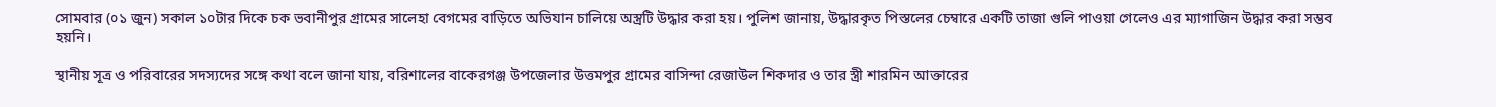সোমবার (০১ জুন) সকাল ১০টার দিকে চক ভবানীপুর গ্রামের সালেহা বেগমের বাড়িতে অভিযান চালিয়ে অস্ত্রটি উদ্ধার করা হয়। পুলিশ জানায়, উদ্ধারকৃত পিস্তলের চেম্বারে একটি তাজা গুলি পাওয়া গেলেও এর ম্যাগাজিন উদ্ধার করা সম্ভব হয়নি।

স্থানীয় সূত্র ও পরিবারের সদস্যদের সঙ্গে কথা বলে জানা যায়, বরিশালের বাকেরগঞ্জ উপজেলার উত্তমপুর গ্রামের বাসিন্দা রেজাউল শিকদার ও তার স্ত্রী শারমিন আক্তারের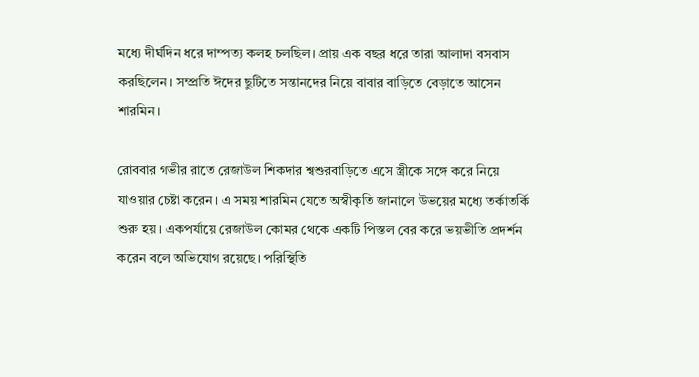মধ্যে দীর্ঘদিন ধরে দাম্পত্য কলহ চলছিল। প্রায় এক বছর ধরে তারা আলাদা বসবাস করছিলেন। সম্প্রতি ঈদের ছুটিতে সন্তানদের নিয়ে বাবার বাড়িতে বেড়াতে আসেন শারমিন।

রোববার গভীর রাতে রেজাউল শিকদার শ্বশুরবাড়িতে এসে স্ত্রীকে সঙ্গে করে নিয়ে যাওয়ার চেষ্টা করেন। এ সময় শারমিন যেতে অস্বীকৃতি জানালে উভয়ের মধ্যে তর্কাতর্কি শুরু হয়। একপর্যায়ে রেজাউল কোমর থেকে একটি পিস্তল বের করে ভয়ভীতি প্রদর্শন করেন বলে অভিযোগ রয়েছে। পরিস্থিতি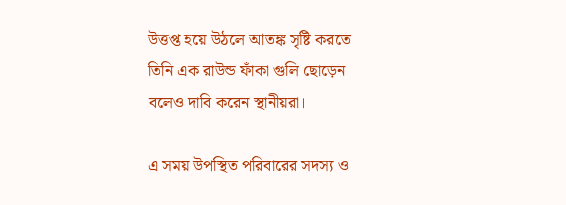উত্তপ্ত হয়ে উঠলে আতঙ্ক সৃষ্টি করতে তিনি এক রাউন্ড ফাঁকা গুলি ছোড়েন বলেও দাবি করেন স্থানীয়রা।

এ সময় উপস্থিত পরিবারের সদস্য ও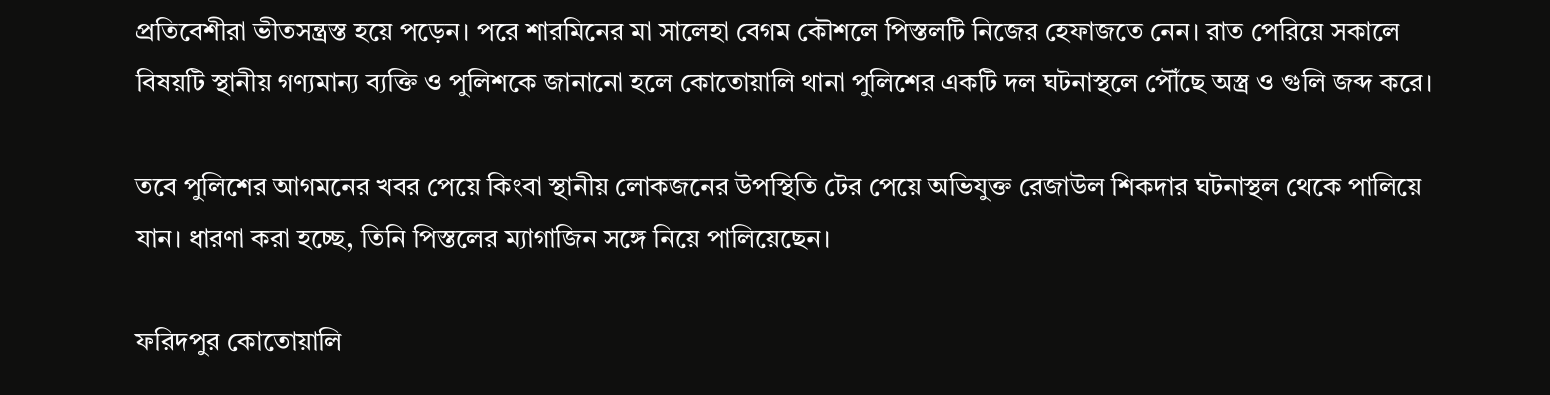প্রতিবেশীরা ভীতসন্ত্রস্ত হয়ে পড়েন। পরে শারমিনের মা সালেহা বেগম কৌশলে পিস্তলটি নিজের হেফাজতে নেন। রাত পেরিয়ে সকালে বিষয়টি স্থানীয় গণ্যমান্য ব্যক্তি ও পুলিশকে জানানো হলে কোতোয়ালি থানা পুলিশের একটি দল ঘটনাস্থলে পৌঁছে অস্ত্র ও গুলি জব্দ করে।

তবে পুলিশের আগমনের খবর পেয়ে কিংবা স্থানীয় লোকজনের উপস্থিতি টের পেয়ে অভিযুক্ত রেজাউল শিকদার ঘটনাস্থল থেকে পালিয়ে যান। ধারণা করা হচ্ছে, তিনি পিস্তলের ম্যাগাজিন সঙ্গে নিয়ে পালিয়েছেন।

ফরিদপুর কোতোয়ালি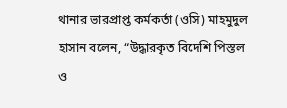থানার ভারপ্রাপ্ত কর্মকর্তা (ওসি) মাহমুদুল হাসান বলেন, “উদ্ধারকৃত বিদেশি পিস্তল ও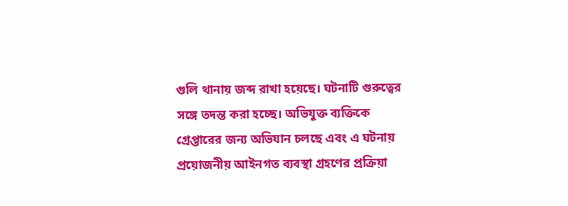গুলি থানায় জব্দ রাখা হয়েছে। ঘটনাটি গুরুত্বের সঙ্গে তদন্ত করা হচ্ছে। অভিযুক্ত ব্যক্তিকে গ্রেপ্তারের জন্য অভিযান চলছে এবং এ ঘটনায় প্রয়োজনীয় আইনগত ব্যবস্থা গ্রহণের প্রক্রিয়া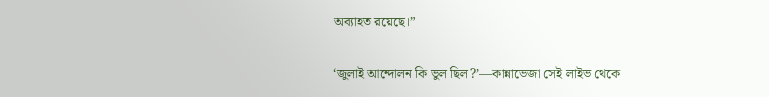অব্যাহত রয়েছে।”

‘জুলাই আন্দোলন কি ভুল ছিল?’—কান্নাভেজা সেই লাইভ থেকে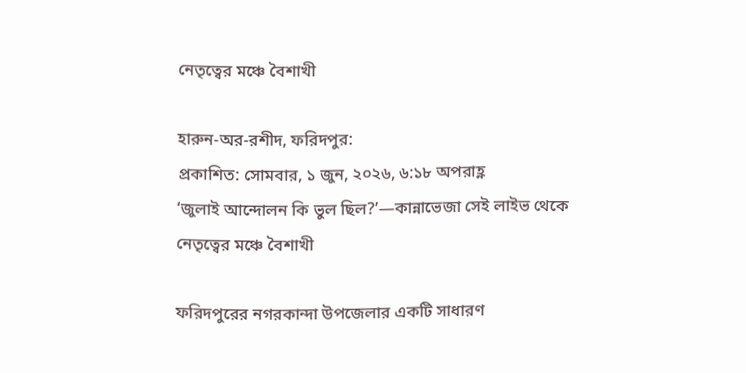নেতৃত্বের মঞ্চে বৈশাখী

হারুন-অর-রশীদ, ফরিদপুর:
প্রকাশিত: সোমবার, ১ জুন, ২০২৬, ৬:১৮ অপরাহ্ণ
‘জুলাই আন্দোলন কি ভুল ছিল?’—কান্নাভেজা সেই লাইভ থেকে নেতৃত্বের মঞ্চে বৈশাখী

ফরিদপুরের নগরকান্দা উপজেলার একটি সাধারণ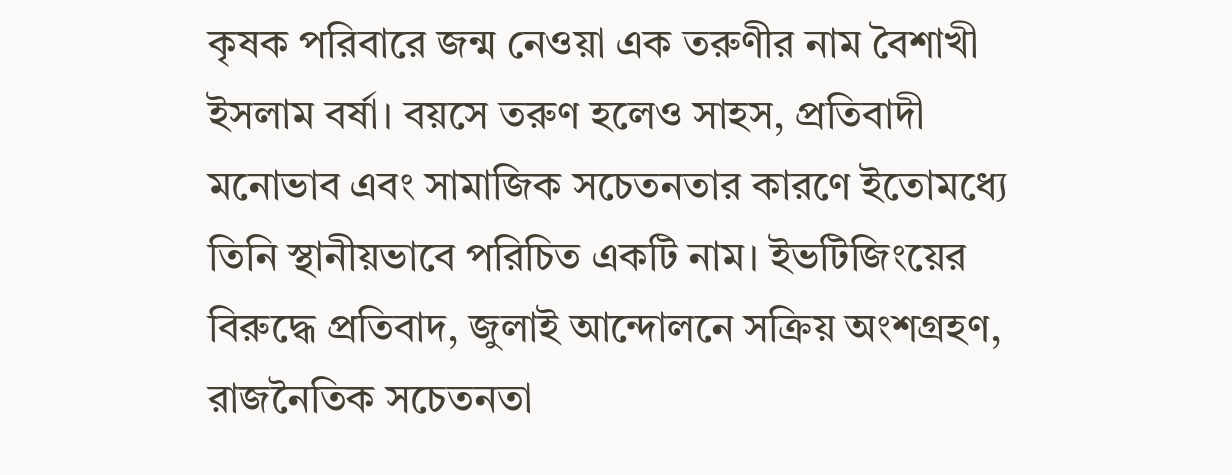কৃষক পরিবারে জন্ম নেওয়া এক তরুণীর নাম বৈশাখী ইসলাম বর্ষা। বয়সে তরুণ হলেও সাহস, প্রতিবাদী মনোভাব এবং সামাজিক সচেতনতার কারণে ইতোমধ্যে তিনি স্থানীয়ভাবে পরিচিত একটি নাম। ইভটিজিংয়ের বিরুদ্ধে প্রতিবাদ, জুলাই আন্দোলনে সক্রিয় অংশগ্রহণ, রাজনৈতিক সচেতনতা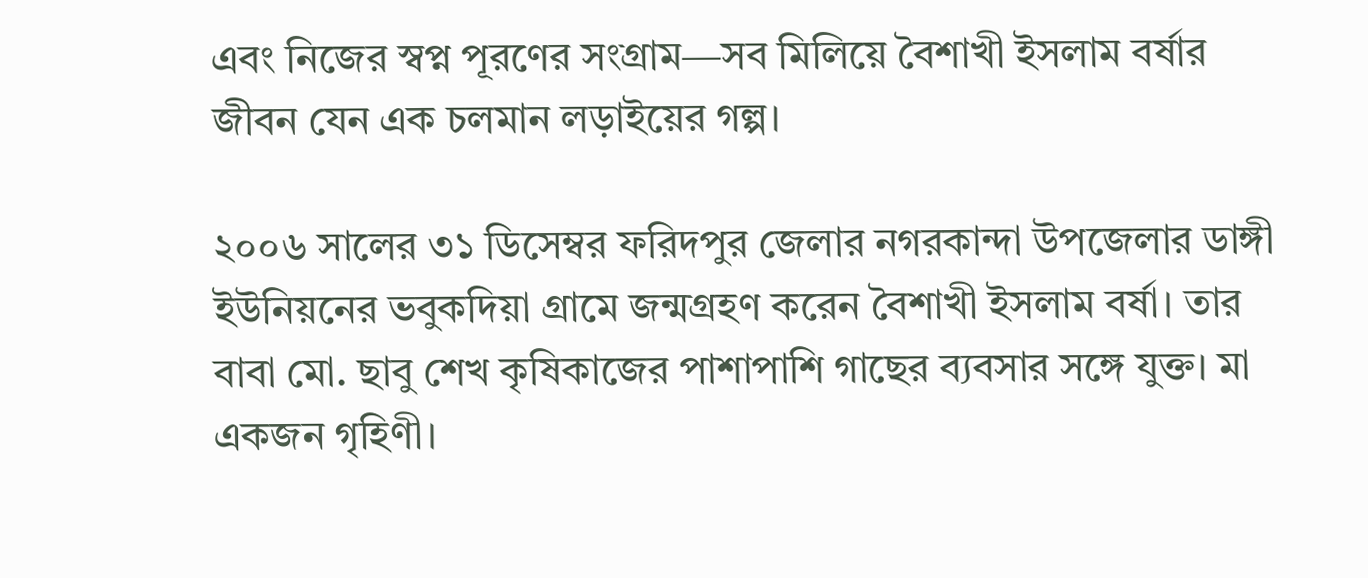এবং নিজের স্বপ্ন পূরণের সংগ্রাম—সব মিলিয়ে বৈশাখী ইসলাম বর্ষার জীবন যেন এক চলমান লড়াইয়ের গল্প।

২০০৬ সালের ৩১ ডিসেম্বর ফরিদপুর জেলার নগরকান্দা উপজেলার ডাঙ্গী ইউনিয়নের ভবুকদিয়া গ্রামে জন্মগ্রহণ করেন বৈশাখী ইসলাম বর্ষা। তার বাবা মো. ছাবু শেখ কৃষিকাজের পাশাপাশি গাছের ব্যবসার সঙ্গে যুক্ত। মা একজন গৃহিণী।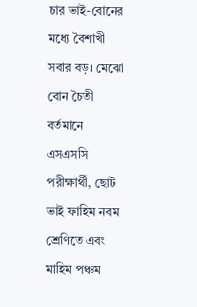চার ভাই-বোনের মধ্যে বৈশাখী সবার বড়। মেঝো বোন চৈতী বর্তমানে এসএসসি পরীক্ষার্থী, ছোট ভাই ফাহিম নবম শ্রেণিতে এবং মাহিম পঞ্চম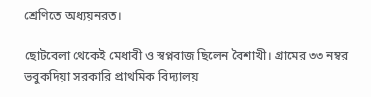শ্রেণিতে অধ্যয়নরত।

ছোটবেলা থেকেই মেধাবী ও স্বপ্নবাজ ছিলেন বৈশাখী। গ্রামের ৩৩ নম্বর ভবুকদিয়া সরকারি প্রাথমিক বিদ্যালয়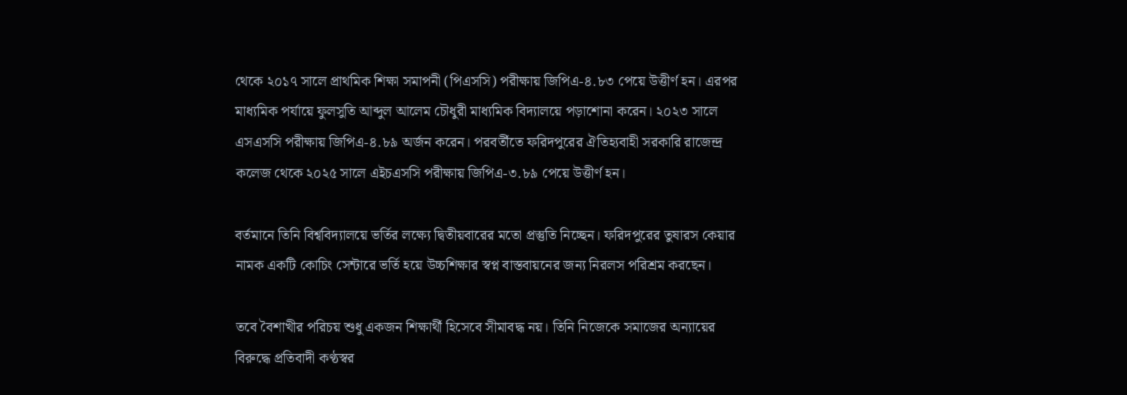থেকে ২০১৭ সালে প্রাথমিক শিক্ষা সমাপনী (পিএসসি) পরীক্ষায় জিপিএ-৪.৮৩ পেয়ে উত্তীর্ণ হন। এরপর মাধ্যমিক পর্যায়ে ফুলসুতি আব্দুল আলেম চৌধুরী মাধ্যমিক বিদ্যালয়ে পড়াশোনা করেন। ২০২৩ সালে এসএসসি পরীক্ষায় জিপিএ-৪.৮৯ অর্জন করেন। পরবর্তীতে ফরিদপুরের ঐতিহ্যবাহী সরকারি রাজেন্দ্র কলেজ থেকে ২০২৫ সালে এইচএসসি পরীক্ষায় জিপিএ-৩.৮৯ পেয়ে উত্তীর্ণ হন।

বর্তমানে তিনি বিশ্ববিদ্যালয়ে ভর্তির লক্ষ্যে দ্বিতীয়বারের মতো প্রস্তুতি নিচ্ছেন। ফরিদপুরের তুষারস কেয়ার নামক একটি কোচিং সেন্টারে ভর্তি হয়ে উচ্চশিক্ষার স্বপ্ন বাস্তবায়নের জন্য নিরলস পরিশ্রম করছেন।

তবে বৈশাখীর পরিচয় শুধু একজন শিক্ষার্থী হিসেবে সীমাবদ্ধ নয়। তিনি নিজেকে সমাজের অন্যায়ের বিরুদ্ধে প্রতিবাদী কণ্ঠস্বর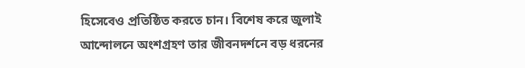হিসেবেও প্রতিষ্ঠিত করতে চান। বিশেষ করে জুলাই আন্দোলনে অংশগ্রহণ তার জীবনদর্শনে বড় ধরনের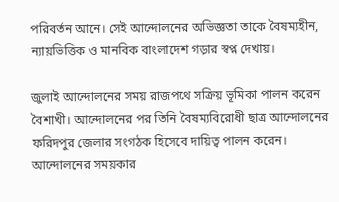পরিবর্তন আনে। সেই আন্দোলনের অভিজ্ঞতা তাকে বৈষম্যহীন, ন্যায়ভিত্তিক ও মানবিক বাংলাদেশ গড়ার স্বপ্ন দেখায়।

জুলাই আন্দোলনের সময় রাজপথে সক্রিয় ভূমিকা পালন করেন বৈশাখী। আন্দোলনের পর তিনি বৈষম্যবিরোধী ছাত্র আন্দোলনের ফরিদপুর জেলার সংগঠক হিসেবে দায়িত্ব পালন করেন। আন্দোলনের সময়কার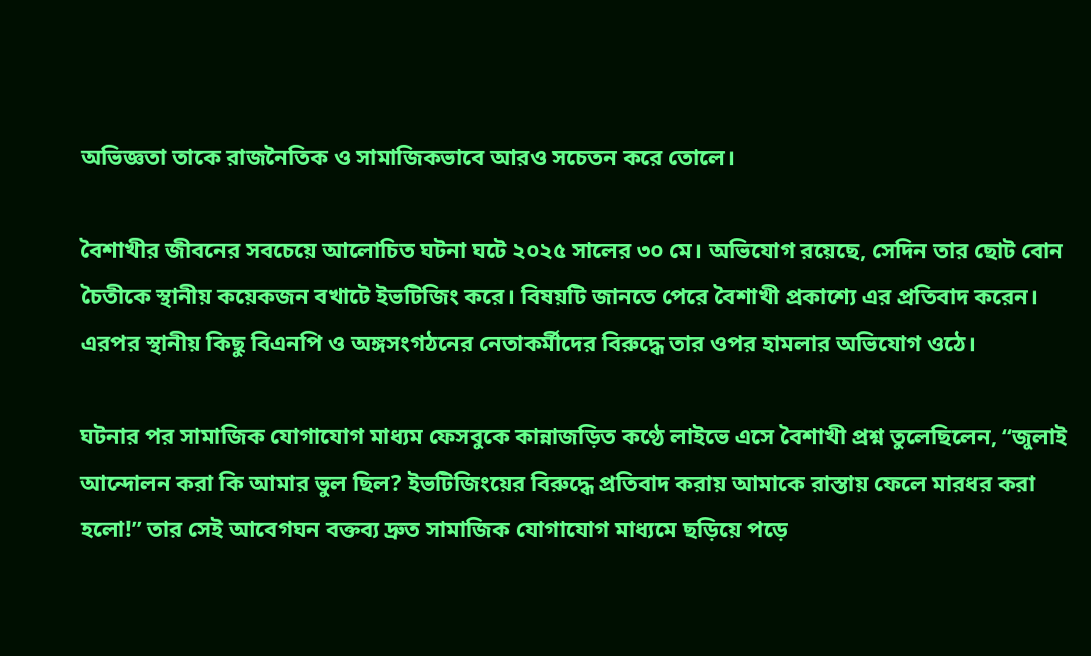অভিজ্ঞতা তাকে রাজনৈতিক ও সামাজিকভাবে আরও সচেতন করে তোলে।

বৈশাখীর জীবনের সবচেয়ে আলোচিত ঘটনা ঘটে ২০২৫ সালের ৩০ মে। অভিযোগ রয়েছে, সেদিন তার ছোট বোন চৈতীকে স্থানীয় কয়েকজন বখাটে ইভটিজিং করে। বিষয়টি জানতে পেরে বৈশাখী প্রকাশ্যে এর প্রতিবাদ করেন। এরপর স্থানীয় কিছু বিএনপি ও অঙ্গসংগঠনের নেতাকর্মীদের বিরুদ্ধে তার ওপর হামলার অভিযোগ ওঠে।

ঘটনার পর সামাজিক যোগাযোগ মাধ্যম ফেসবুকে কান্নাজড়িত কণ্ঠে লাইভে এসে বৈশাখী প্রশ্ন তুলেছিলেন, “জুলাই আন্দোলন করা কি আমার ভুল ছিল? ইভটিজিংয়ের বিরুদ্ধে প্রতিবাদ করায় আমাকে রাস্তায় ফেলে মারধর করা হলো!” তার সেই আবেগঘন বক্তব্য দ্রুত সামাজিক যোগাযোগ মাধ্যমে ছড়িয়ে পড়ে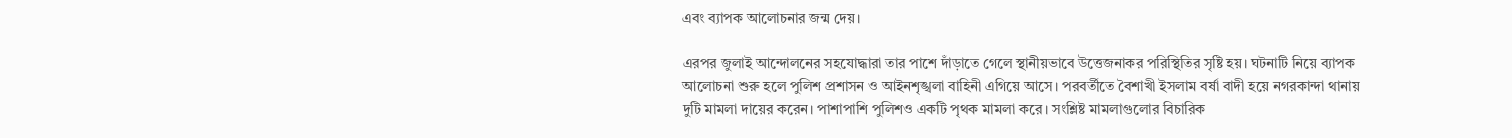এবং ব্যাপক আলোচনার জন্ম দেয়।

এরপর জুলাই আন্দোলনের সহযোদ্ধারা তার পাশে দাঁড়াতে গেলে স্থানীয়ভাবে উত্তেজনাকর পরিস্থিতির সৃষ্টি হয়। ঘটনাটি নিয়ে ব্যাপক আলোচনা শুরু হলে পুলিশ প্রশাসন ও আইনশৃঙ্খলা বাহিনী এগিয়ে আসে। পরবর্তীতে বৈশাখী ইসলাম বর্ষা বাদী হয়ে নগরকান্দা থানায় দুটি মামলা দায়ের করেন। পাশাপাশি পুলিশও একটি পৃথক মামলা করে। সংশ্লিষ্ট মামলাগুলোর বিচারিক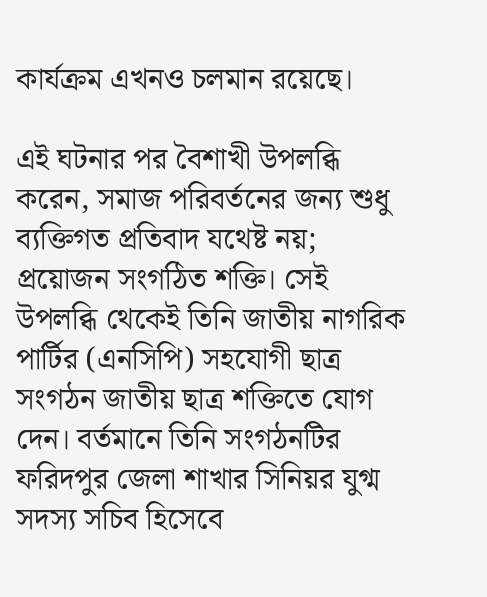কার্যক্রম এখনও চলমান রয়েছে।

এই ঘটনার পর বৈশাখী উপলব্ধি করেন, সমাজ পরিবর্তনের জন্য শুধু ব্যক্তিগত প্রতিবাদ যথেষ্ট নয়; প্রয়োজন সংগঠিত শক্তি। সেই উপলব্ধি থেকেই তিনি জাতীয় নাগরিক পার্টির (এনসিপি) সহযোগী ছাত্র সংগঠন জাতীয় ছাত্র শক্তিতে যোগ দেন। বর্তমানে তিনি সংগঠনটির ফরিদপুর জেলা শাখার সিনিয়র যুগ্ম সদস্য সচিব হিসেবে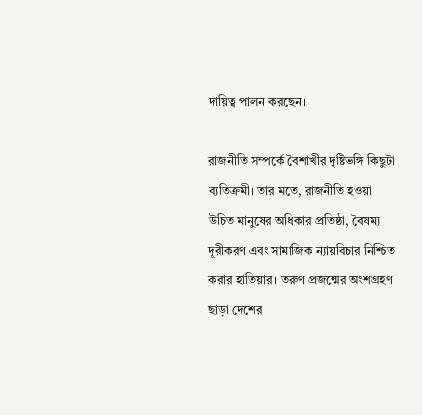দায়িত্ব পালন করছেন।

রাজনীতি সম্পর্কে বৈশাখীর দৃষ্টিভঙ্গি কিছুটা ব্যতিক্রমী। তার মতে, রাজনীতি হওয়া উচিত মানুষের অধিকার প্রতিষ্ঠা, বৈষম্য দূরীকরণ এবং সামাজিক ন্যায়বিচার নিশ্চিত করার হাতিয়ার। তরুণ প্রজন্মের অংশগ্রহণ ছাড়া দেশের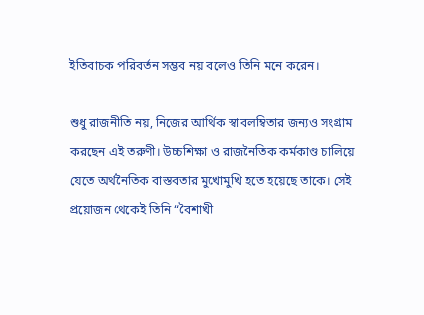ইতিবাচক পরিবর্তন সম্ভব নয় বলেও তিনি মনে করেন।

শুধু রাজনীতি নয়, নিজের আর্থিক স্বাবলম্বিতার জন্যও সংগ্রাম করছেন এই তরুণী। উচ্চশিক্ষা ও রাজনৈতিক কর্মকাণ্ড চালিয়ে যেতে অর্থনৈতিক বাস্তবতার মুখোমুখি হতে হয়েছে তাকে। সেই প্রয়োজন থেকেই তিনি “বৈশাখী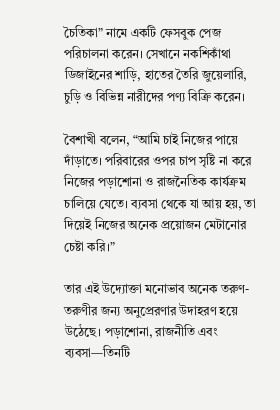চৈতিকা” নামে একটি ফেসবুক পেজ পরিচালনা করেন। সেখানে নকশিকাঁথা ডিজাইনের শাড়ি, হাতের তৈরি জুয়েলারি, চুড়ি ও বিভিন্ন নারীদের পণ্য বিক্রি করেন।

বৈশাখী বলেন, “আমি চাই নিজের পায়ে দাঁড়াতে। পরিবারের ওপর চাপ সৃষ্টি না করে নিজের পড়াশোনা ও রাজনৈতিক কার্যক্রম চালিয়ে যেতে। ব্যবসা থেকে যা আয় হয়, তা দিয়েই নিজের অনেক প্রয়োজন মেটানোর চেষ্টা করি।”

তার এই উদ্যোক্তা মনোভাব অনেক তরুণ-তরুণীর জন্য অনুপ্রেরণার উদাহরণ হয়ে উঠেছে। পড়াশোনা, রাজনীতি এবং ব্যবসা—তিনটি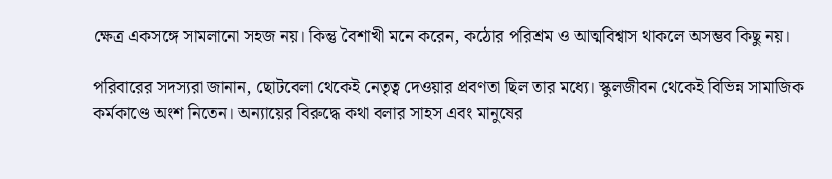ক্ষেত্র একসঙ্গে সামলানো সহজ নয়। কিন্তু বৈশাখী মনে করেন, কঠোর পরিশ্রম ও আত্মবিশ্বাস থাকলে অসম্ভব কিছু নয়।

পরিবারের সদস্যরা জানান, ছোটবেলা থেকেই নেতৃত্ব দেওয়ার প্রবণতা ছিল তার মধ্যে। স্কুলজীবন থেকেই বিভিন্ন সামাজিক কর্মকাণ্ডে অংশ নিতেন। অন্যায়ের বিরুদ্ধে কথা বলার সাহস এবং মানুষের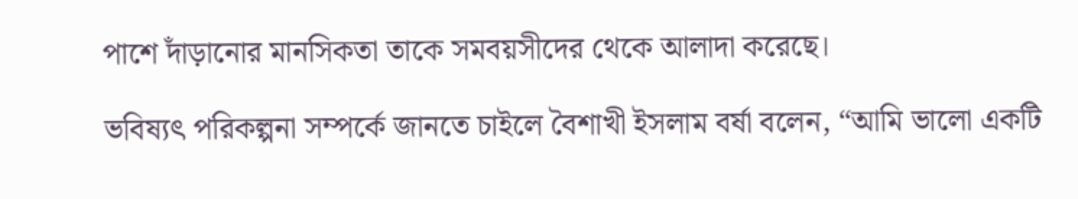পাশে দাঁড়ানোর মানসিকতা তাকে সমবয়সীদের থেকে আলাদা করেছে।

ভবিষ্যৎ পরিকল্পনা সম্পর্কে জানতে চাইলে বৈশাখী ইসলাম বর্ষা বলেন, “আমি ভালো একটি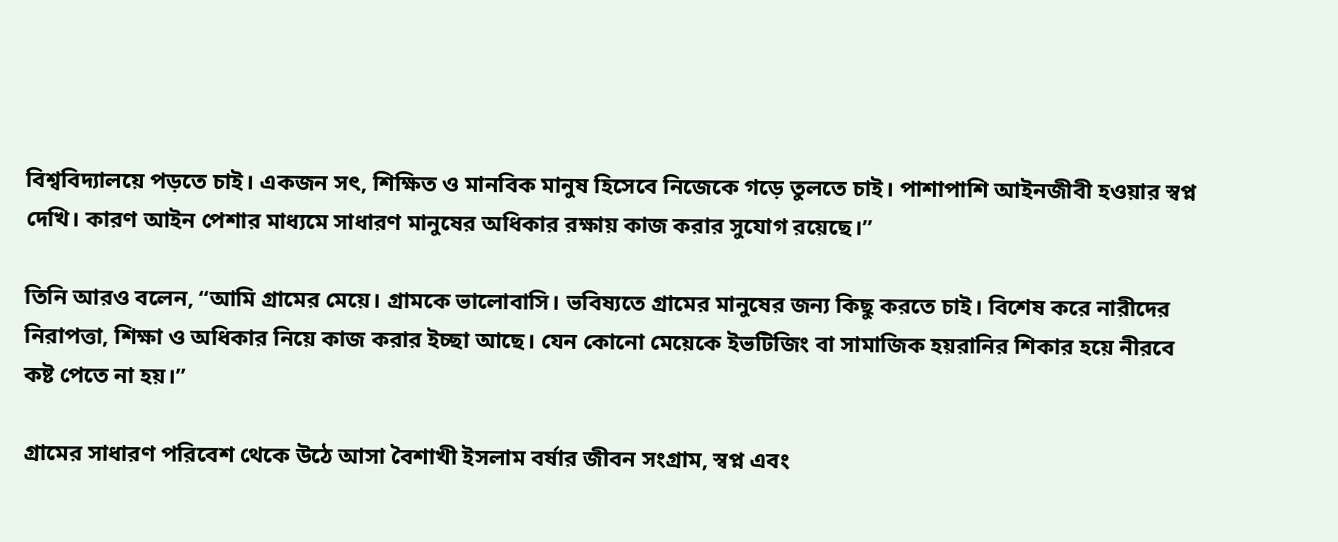বিশ্ববিদ্যালয়ে পড়তে চাই। একজন সৎ, শিক্ষিত ও মানবিক মানুষ হিসেবে নিজেকে গড়ে তুলতে চাই। পাশাপাশি আইনজীবী হওয়ার স্বপ্ন দেখি। কারণ আইন পেশার মাধ্যমে সাধারণ মানুষের অধিকার রক্ষায় কাজ করার সুযোগ রয়েছে।”

তিনি আরও বলেন, “আমি গ্রামের মেয়ে। গ্রামকে ভালোবাসি। ভবিষ্যতে গ্রামের মানুষের জন্য কিছু করতে চাই। বিশেষ করে নারীদের নিরাপত্তা, শিক্ষা ও অধিকার নিয়ে কাজ করার ইচ্ছা আছে। যেন কোনো মেয়েকে ইভটিজিং বা সামাজিক হয়রানির শিকার হয়ে নীরবে কষ্ট পেতে না হয়।”

গ্রামের সাধারণ পরিবেশ থেকে উঠে আসা বৈশাখী ইসলাম বর্ষার জীবন সংগ্রাম, স্বপ্ন এবং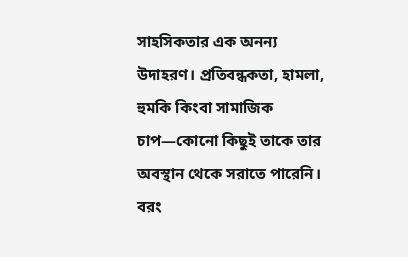সাহসিকতার এক অনন্য উদাহরণ। প্রতিবন্ধকতা, হামলা, হুমকি কিংবা সামাজিক চাপ—কোনো কিছুই তাকে তার অবস্থান থেকে সরাতে পারেনি। বরং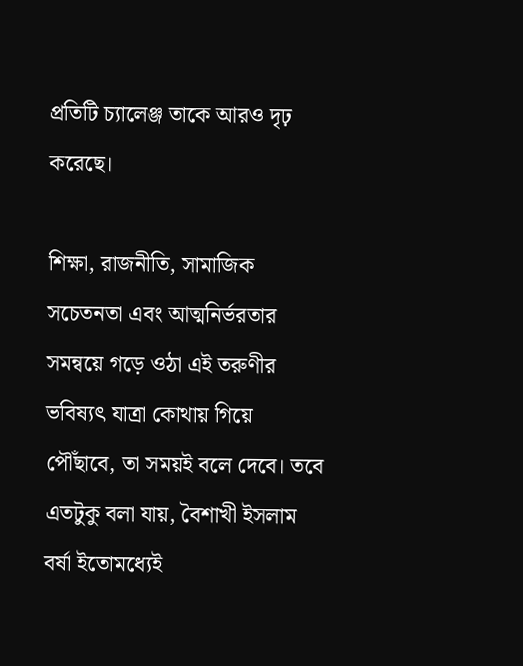প্রতিটি চ্যালেঞ্জ তাকে আরও দৃঢ় করেছে।

শিক্ষা, রাজনীতি, সামাজিক সচেতনতা এবং আত্মনির্ভরতার সমন্বয়ে গড়ে ওঠা এই তরুণীর ভবিষ্যৎ যাত্রা কোথায় গিয়ে পৌঁছাবে, তা সময়ই বলে দেবে। তবে এতটুকু বলা যায়, বৈশাখী ইসলাম বর্ষা ইতোমধ্যেই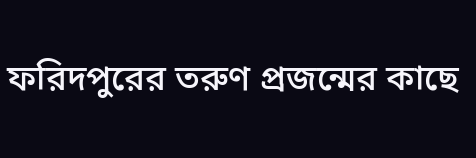ফরিদপুরের তরুণ প্রজন্মের কাছে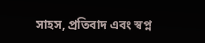সাহস, প্রতিবাদ এবং স্বপ্ন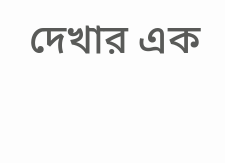দেখার এক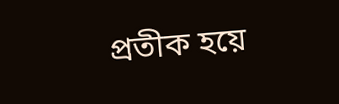প্রতীক হয়ে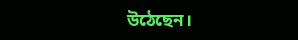উঠেছেন।